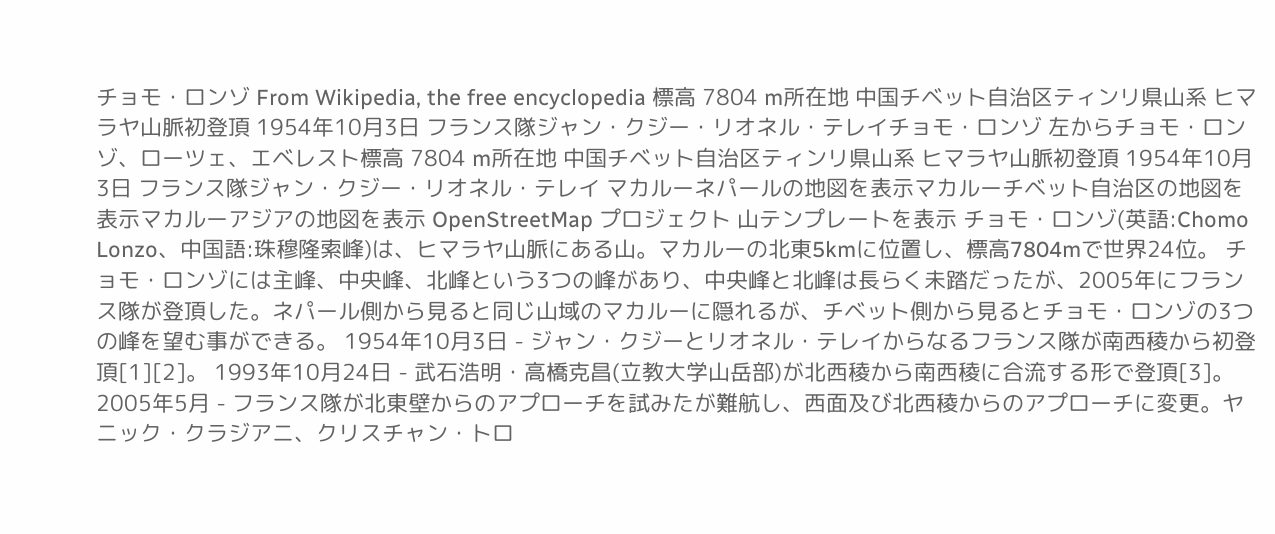チョモ・ロンゾ From Wikipedia, the free encyclopedia 標高 7804 m所在地 中国チベット自治区ティンリ県山系 ヒマラヤ山脈初登頂 1954年10月3日 フランス隊ジャン・クジー・リオネル・テレイチョモ・ロンゾ 左からチョモ・ロンゾ、ローツェ、エベレスト標高 7804 m所在地 中国チベット自治区ティンリ県山系 ヒマラヤ山脈初登頂 1954年10月3日 フランス隊ジャン・クジー・リオネル・テレイ マカルーネパールの地図を表示マカルーチベット自治区の地図を表示マカルーアジアの地図を表示 OpenStreetMap プロジェクト 山テンプレートを表示 チョモ・ロンゾ(英語:Chomo Lonzo、中国語:珠穆隆索峰)は、ヒマラヤ山脈にある山。マカルーの北東5kmに位置し、標高7804mで世界24位。 チョモ・ロンゾには主峰、中央峰、北峰という3つの峰があり、中央峰と北峰は長らく未踏だったが、2005年にフランス隊が登頂した。ネパール側から見ると同じ山域のマカルーに隠れるが、チベット側から見るとチョモ・ロンゾの3つの峰を望む事ができる。 1954年10月3日 - ジャン・クジーとリオネル・テレイからなるフランス隊が南西稜から初登頂[1][2]。 1993年10月24日 - 武石浩明・高橋克昌(立教大学山岳部)が北西稜から南西稜に合流する形で登頂[3]。 2005年5月 - フランス隊が北東壁からのアプローチを試みたが難航し、西面及び北西稜からのアプローチに変更。ヤニック・クラジアニ、クリスチャン・トロ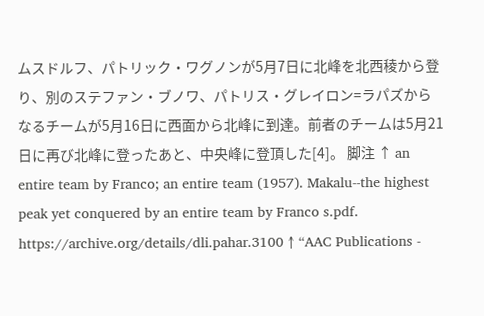ムスドルフ、パトリック・ワグノンが5月7日に北峰を北西稜から登り、別のステファン・ブノワ、パトリス・グレイロン=ラパズからなるチームが5月16日に西面から北峰に到達。前者のチームは5月21日に再び北峰に登ったあと、中央峰に登頂した[4]。 脚注 ↑ an entire team by Franco; an entire team (1957). Makalu--the highest peak yet conquered by an entire team by Franco s.pdf. https://archive.org/details/dli.pahar.3100 ↑ “AAC Publications -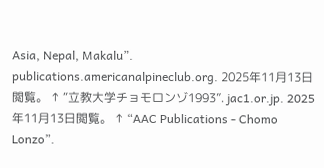Asia, Nepal, Makalu”. publications.americanalpineclub.org. 2025年11月13日閲覧。 ↑ “立教大学チョモロンゾ1993”. jac1.or.jp. 2025年11月13日閲覧。 ↑ “AAC Publications - Chomo Lonzo”.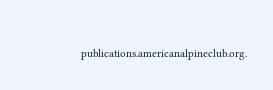publications.americanalpineclub.org.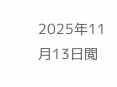2025年11月13日閲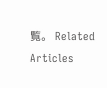覧。 Related Articles